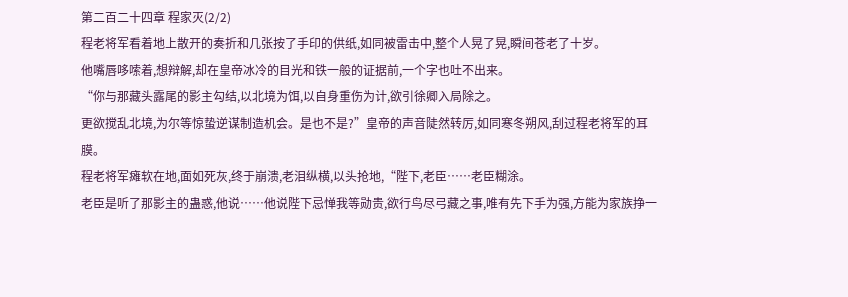第二百二十四章 程家灭(2/2)
程老将军看着地上散开的奏折和几张按了手印的供纸,如同被雷击中,整个人晃了晃,瞬间苍老了十岁。
他嘴唇哆嗦着,想辩解,却在皇帝冰冷的目光和铁一般的证据前,一个字也吐不出来。
“你与那藏头露尾的影主勾结,以北境为饵,以自身重伤为计,欲引徐卿入局除之。
更欲搅乱北境,为尔等惊蛰逆谋制造机会。是也不是?”皇帝的声音陡然转厉,如同寒冬朔风,刮过程老将军的耳膜。
程老将军瘫软在地,面如死灰,终于崩溃,老泪纵横,以头抢地,“陛下,老臣……老臣糊涂。
老臣是听了那影主的蛊惑,他说……他说陛下忌惮我等勋贵,欲行鸟尽弓藏之事,唯有先下手为强,方能为家族挣一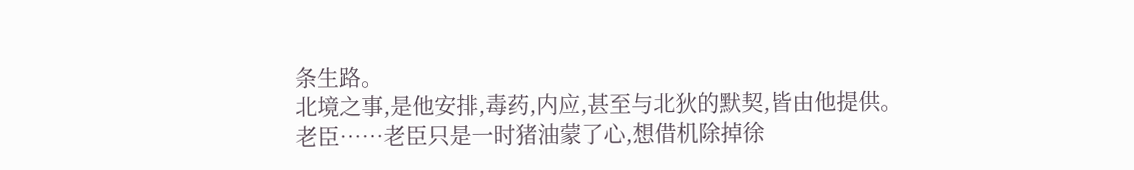条生路。
北境之事,是他安排,毒药,内应,甚至与北狄的默契,皆由他提供。
老臣……老臣只是一时猪油蒙了心,想借机除掉徐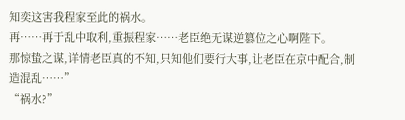知奕这害我程家至此的祸水。
再……再于乱中取利,重振程家……老臣绝无谋逆篡位之心啊陛下。
那惊蛰之谋,详情老臣真的不知,只知他们要行大事,让老臣在京中配合,制造混乱……”
“祸水?”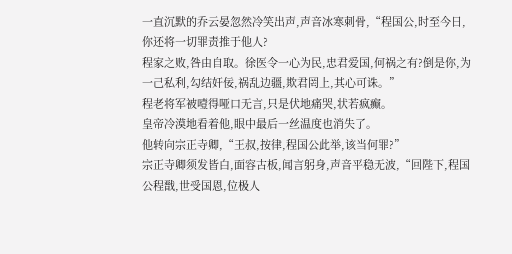一直沉默的乔云晏忽然冷笑出声,声音冰寒刺骨,“程国公,时至今日,你还将一切罪责推于他人?
程家之败,咎由自取。徐医令一心为民,忠君爱国,何祸之有?倒是你,为一己私利,勾结奸佞,祸乱边疆,欺君罔上,其心可诛。”
程老将军被噎得哑口无言,只是伏地痛哭,状若疯癫。
皇帝冷漠地看着他,眼中最后一丝温度也消失了。
他转向宗正寺卿,“王叔,按律,程国公此举,该当何罪?”
宗正寺卿须发皆白,面容古板,闻言躬身,声音平稳无波,“回陛下,程国公程戬,世受国恩,位极人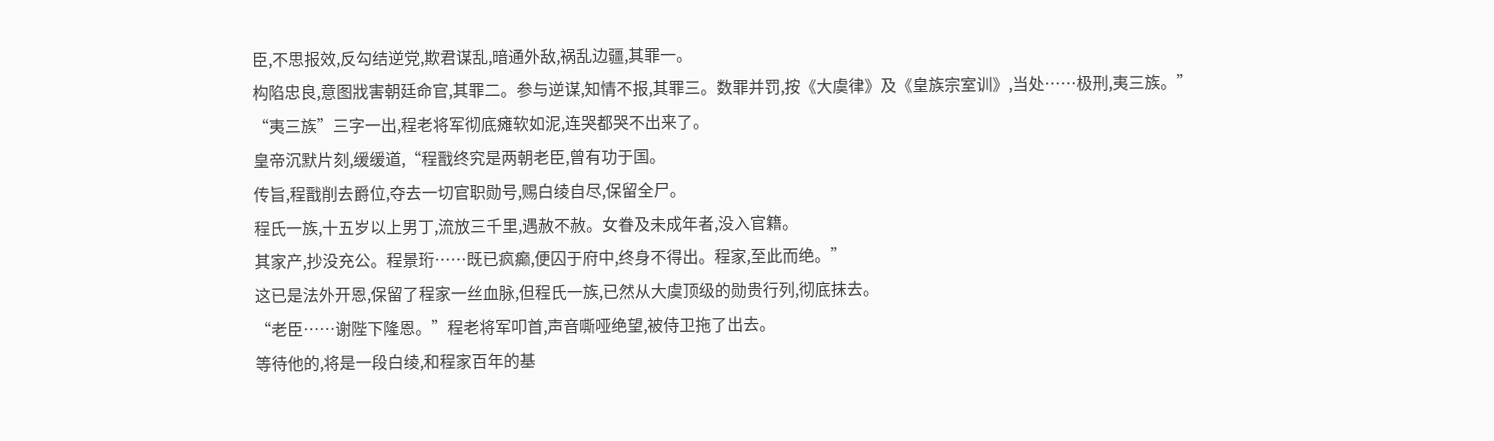臣,不思报效,反勾结逆党,欺君谋乱,暗通外敌,祸乱边疆,其罪一。
构陷忠良,意图戕害朝廷命官,其罪二。参与逆谋,知情不报,其罪三。数罪并罚,按《大虞律》及《皇族宗室训》,当处……极刑,夷三族。”
“夷三族”三字一出,程老将军彻底瘫软如泥,连哭都哭不出来了。
皇帝沉默片刻,缓缓道,“程戬终究是两朝老臣,曾有功于国。
传旨,程戬削去爵位,夺去一切官职勋号,赐白绫自尽,保留全尸。
程氏一族,十五岁以上男丁,流放三千里,遇赦不赦。女眷及未成年者,没入官籍。
其家产,抄没充公。程景珩……既已疯癫,便囚于府中,终身不得出。程家,至此而绝。”
这已是法外开恩,保留了程家一丝血脉,但程氏一族,已然从大虞顶级的勋贵行列,彻底抹去。
“老臣……谢陛下隆恩。”程老将军叩首,声音嘶哑绝望,被侍卫拖了出去。
等待他的,将是一段白绫,和程家百年的基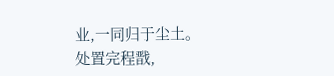业,一同归于尘土。
处置完程戬,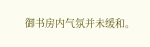御书房内气氛并未缓和。